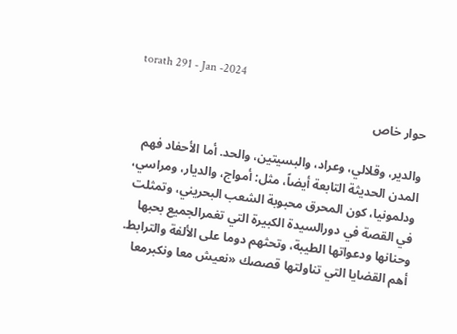torath 291 - Jan -2024

حوار خاص

والدير، وقلالي، وعراد، والبسيتين، والحد. أما الأحفاد فهم المدن الحديثة التابعة أيضاً، مثل: أمواج، والديار، ومراسي، ودلمونيا، كون المحرق محبوبة الشعب البحريني، وتمثلت في القصة في دورالسيدة الكبيرة التي تغمرالجميع بحبها وحنانها ودعواتها الطيبة، وتحثهم دوما على الألفة والترابط. أهم القضايا التي تناولتها قصصك «نعيش معا ونكبرمعا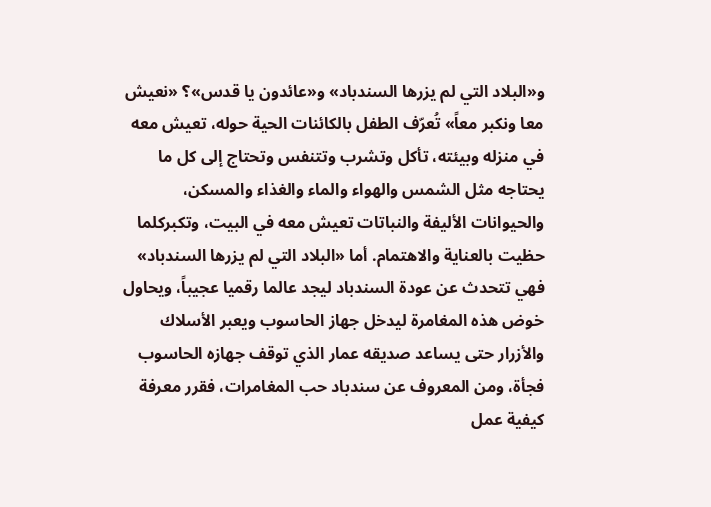و«البلاد التي لم يزرها السندباد» و«عائدون يا قدس»؟ «نعيش معا ونكبر معاً» تُعرّف الطفل بالكائنات الحية حوله، تعيش معه في منزله وبيئته، تأكل وتشرب وتتنفس وتحتاج إلى كل ما يحتاجه مثل الشمس والهواء والماء والغذاء والمسكن، والحيوانات الأليفة والنباتات تعيش معه في البيت، وتكبركلما حظيت بالعناية والاهتمام. أما «البلاد التي لم يزرها السندباد» فهي تتحدث عن عودة السندباد ليجد عالما رقميا عجيباً، ويحاول خوض هذه المغامرة ليدخل جهاز الحاسوب ويعبر الأسلاك والأزرار حتى يساعد صديقه عمار الذي توقف جهازه الحاسوب فجأة، ومن المعروف عن سندباد حب المغامرات، فقرر معرفة كيفية عمل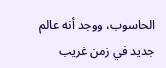الحاسوب، ووجد أنه عالم جديد في زمن غريب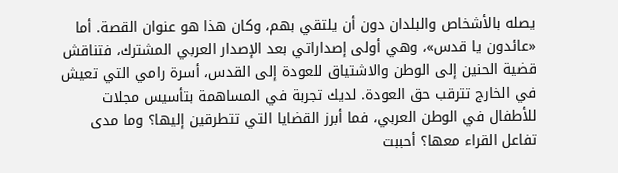يصله بالأشخاص والبلدان دون أن يلتقي بهم، وكان هذا هو عنوان القصة. أما «عائدون يا قدس»، وهي أولى إصداراتي بعد الإصدار العربي المشترك، فتناقش قضية الحنين إلى الوطن والاشتياق للعودة إلى القدس، أسرة رامي التي تعيش في الخارج تترقب حق العودة. لديك تجربة في المساهمة بتأسيس مجلات للأطفال في الوطن العربي، فما أبرز القضايا التي تتطرقين إليها؟ وما مدى تفاعل القراء معها؟ أحببت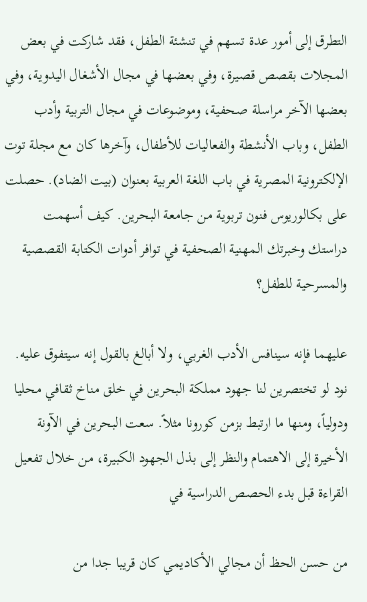التطرق إلى أمور عدة تسهم في تنشئة الطفل، فقد شاركت في بعض المجلات بقصص قصيرة، وفي بعضها في مجال الأشغال اليدوية، وفي بعضها الآخر مراسلة صحفية، وموضوعات في مجال التربية وأدب الطفل، وباب الأنشطة والفعاليات للأطفال، وآخرها كان مع مجلة توت الإلكترونية المصرية في باب اللغة العربية بعنوان (بيت الضاد). حصلت على بكالوريوس فنون تربوية من جامعة البحرين. كيف أسهمت دراستك وخبرتك المهنية الصحفية في توافر أدوات الكتابة القصصية والمسرحية للطفل؟

عليهما فإنه سينافس الأدب الغربي، ولا أبالغ بالقول إنه سيتفوق عليه. نود لو تختصرين لنا جهود مملكة البحرين في خلق مناخ ثقافي محليا ودولياً، ومنها ما ارتبط بزمن كورونا مثلاً. سعت البحرين في الآونة الأخيرة إلى الاهتمام والنظر إلى بذل الجهود الكبيرة، من خلال تفعيل القراءة قبل بدء الحصص الدراسية في

من حسن الحظ أن مجالي الأكاديمي كان قريبا جدا من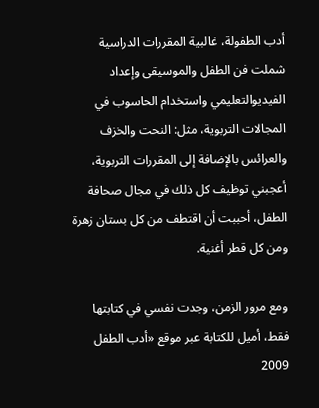أدب الطفولة، غالبية المقررات الدراسية شملت فن الطفل والموسيقى وإعداد الفيديوالتعليمي واستخدام الحاسوب في المجالات التربوية، مثل: النحت والخزف والعرائس بالإضافة إلى المقررات التربوية، أعجبني توظيف كل ذلك في مجال صحافة الطفل، أحببت أن اقتطف من كل بستان زهرة ومن كل قطر أغنية.

ومع مرور الزمن، وجدت نفسي في كتابتها فقط، أميل للكتابة عبر موقع «أدب الطفل 2009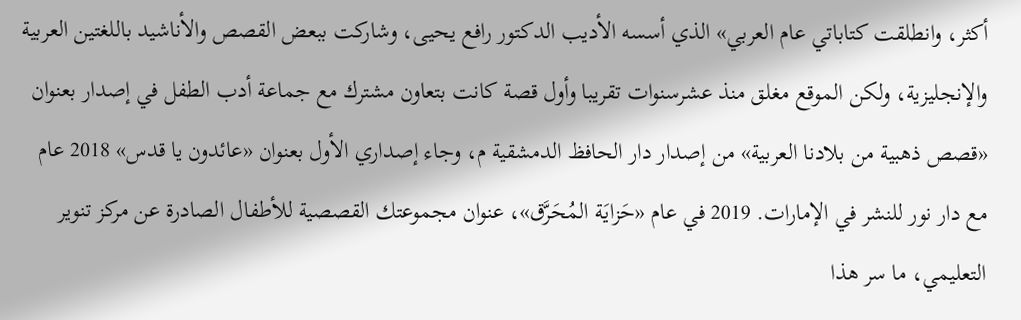أكثر، وانطلقت كتاباتي عام العربي» الذي أسسه الأديب الدكتور رافع يحيى، وشاركت ببعض القصص والأناشيد باللغتين العربية والإنجليزية، ولكن الموقع مغلق منذ عشرسنوات تقريبا وأول قصة كانت بتعاون مشترك مع جماعة أدب الطفل في إصدار بعنوان «قصص ذهبية من بلادنا العربية» من إصدار دار الحافظ الدمشقية م، وجاء إصداري الأول بعنوان «عائدون يا قدس» 2018 عام مع دار نور للنشر في الإمارات. 2019 في عام «حَزايَة المُحَرَّق»، عنوان مجموعتك القصصية للأطفال الصادرة عن مركز تنوير التعليمي، ما سر هذا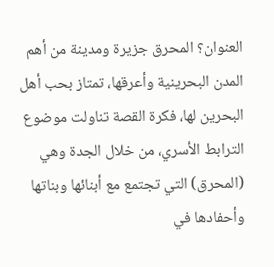العنوان؟ المحرق جزيرة ومدينة من أهم المدن البحرينية وأعرقها، تمتاز بحب أهل البحرين لها، فكرة القصة تناولت موضوع الترابط الأسري، من خلال الجدة وهي (المحرق) التي تجتمع مع أبنائها وبناتها وأحفادها في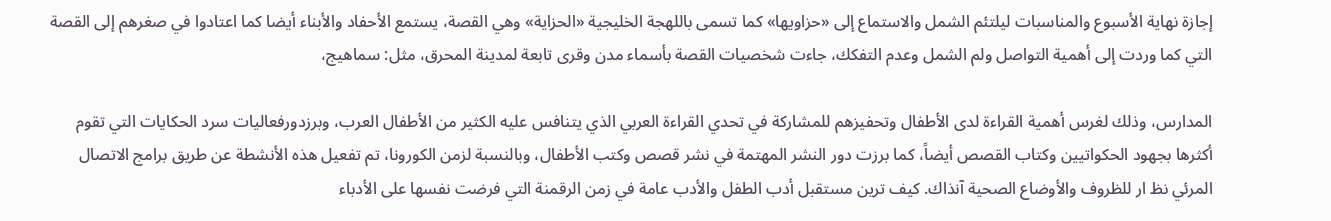إجازة نهاية الأسبوع والمناسبات ليلتئم الشمل والاستماع إلى «حزاويها» كما تسمى باللهجة الخليجية «الحزاية» وهي القصة، يستمع الأحفاد والأبناء أيضا كما اعتادوا في صغرهم إلى القصة التي كما وردت إلى أهمية التواصل ولم الشمل وعدم التفكك، جاءت شخصيات القصة بأسماء مدن وقرى تابعة لمدينة المحرق، مثل: سماهيج،

المدارس، وذلك لغرس أهمية القراءة لدى الأطفال وتحفيزهم للمشاركة في تحدي القراءة العربي الذي يتنافس عليه الكثير من الأطفال العرب، وبرزدورفعاليات سرد الحكايات التي تقوم أكثرها بجهود الحكواتيين وكتاب القصص أيضاً، كما برزت دور النشر المهتمة في نشر قصص وكتب الأطفال، وبالنسبة لزمن الكورونا، تم تفعيل هذه الأنشطة عن طريق برامج الاتصال المرئي نظ ار للظروف والأوضاع الصحية آنذاك. كيف ترين مستقبل أدب الطفل والأدب عامة في زمن الرقمنة التي فرضت نفسها على الأدباء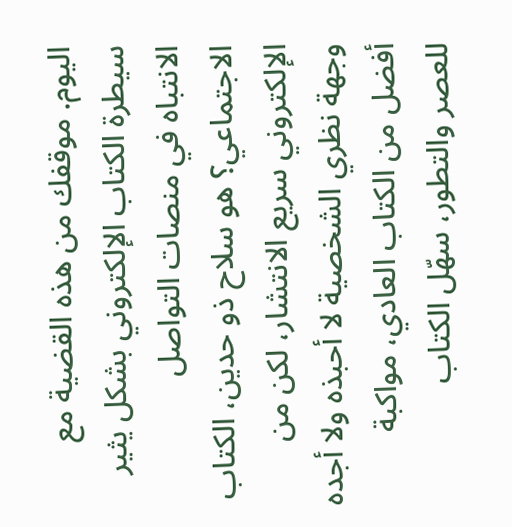اليوم. موقفك من هذه القضية مع سيطرة الكتاب الإلكتروني بشكل يثير الانتباه في منصات التواصل الاجتماعي؟ هو سلاح ذو حدين، الكتاب الإلكتروني سريع الانتشار، لكن من وجهة نظري الشخصية لا أحبذه ولا أجده أفضل من الكتاب العادي، مواكبة للعصر والتطور، سهّل الكتاب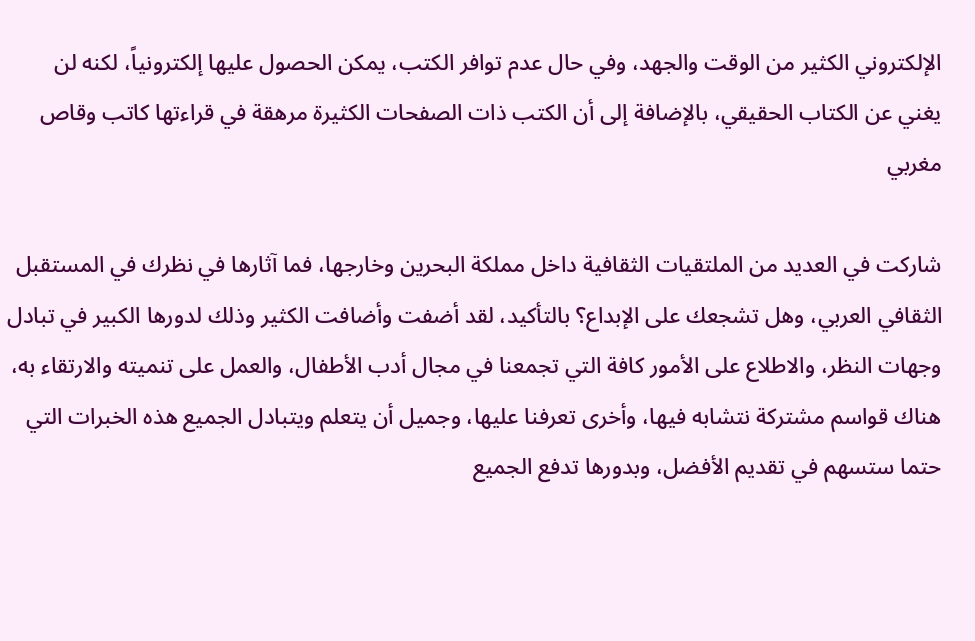الإلكتروني الكثير من الوقت والجهد، وفي حال عدم توافر الكتب، يمكن الحصول عليها إلكترونياً، لكنه لن يغني عن الكتاب الحقيقي، بالإضافة إلى أن الكتب ذات الصفحات الكثيرة مرهقة في قراءتها كاتب وقاص مغربي

شاركت في العديد من الملتقيات الثقافية داخل مملكة البحرين وخارجها، فما آثارها في نظرك في المستقبل الثقافي العربي، وهل تشجعك على الإبداع؟ بالتأكيد، لقد أضفت وأضافت الكثير وذلك لدورها الكبير في تبادل وجهات النظر، والاطلاع على الأمور كافة التي تجمعنا في مجال أدب الأطفال، والعمل على تنميته والارتقاء به، هناك قواسم مشتركة نتشابه فيها، وأخرى تعرفنا عليها، وجميل أن يتعلم ويتبادل الجميع هذه الخبرات التي حتما ستسهم في تقديم الأفضل، وبدورها تدفع الجميع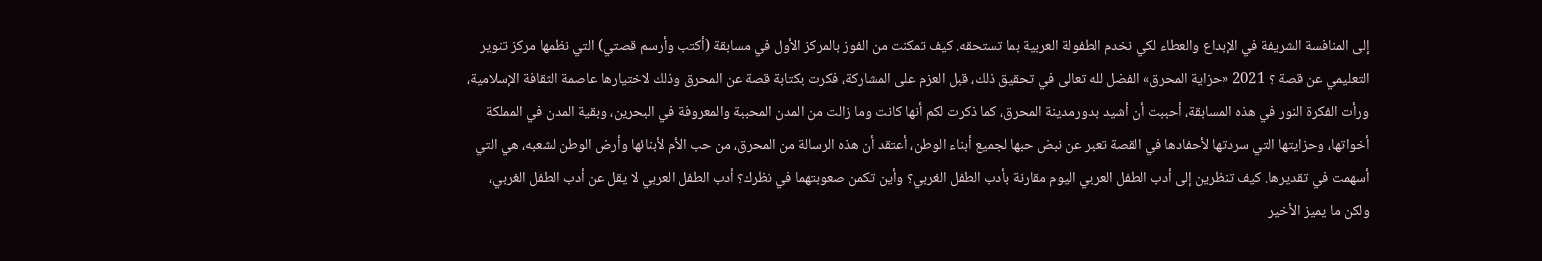إلى المنافسة الشريفة في الإبداع والعطاء لكي نخدم الطفولة العربية بما تستحقه. كيف تمكنت من الفوز بالمركز الأول في مسابقة (أكتب وأرسم قصتي) التي نظمها مركز تنوير التعليمي عن قصة ؟ 2021 «حزاية المحرق» الفضل لله تعالى في تحقيق ذلك، قبل العزم على المشاركة، فكرت بكتابة قصة عن المحرق وذلك لاختيارها عاصمة الثقافة الإسلامية، ورأت الفكرة النور في هذه المسابقة، أحببت أن أشيد بدورمدينة المحرق، كما ذكرت لكم أنها كانت وما زالت من المدن المحببة والمعروفة في البحرين، وبقية المدن في المملكة أخواتها، وحزايتها التي سردتها لأحفادها في القصة تعبر عن نبض حبها لجميع أبناء الوطن، أعتقد أن هذه الرسالة من المحرق، من حب الأم لأبنائها وأرض الوطن لشعبه، هي التي أسهمت في تقديرها. كيف تنظرين إلى أدب الطفل العربي اليوم مقارنة بأدب الطفل الغربي؟ وأين تكمن صعوبتهما في نظرك؟ أدب الطفل العربي لا يقل عن أدب الطفل الغربي، ولكن ما يميز الأخير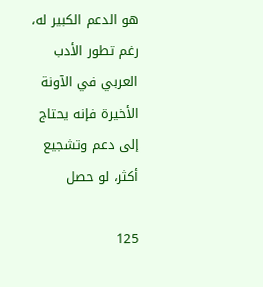هو الدعم الكبير له، رغم تطور الأدب العربي في الآونة الأخيرة فإنه يحتاج إلى دعم وتشجيع أكثر، لو حصل

125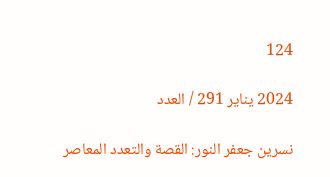124

2024 يناير 291 / العدد

نسرين جعفر النور: القصة والتعدد المعاصر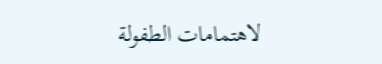لاهتمامات الطفولة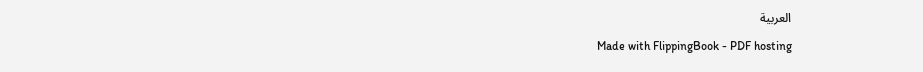العربية

Made with FlippingBook - PDF hosting